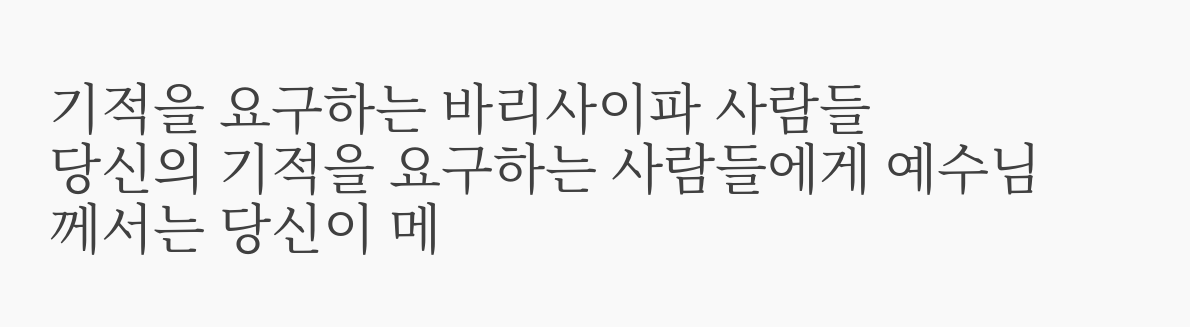기적을 요구하는 바리사이파 사람들
당신의 기적을 요구하는 사람들에게 예수님께서는 당신이 메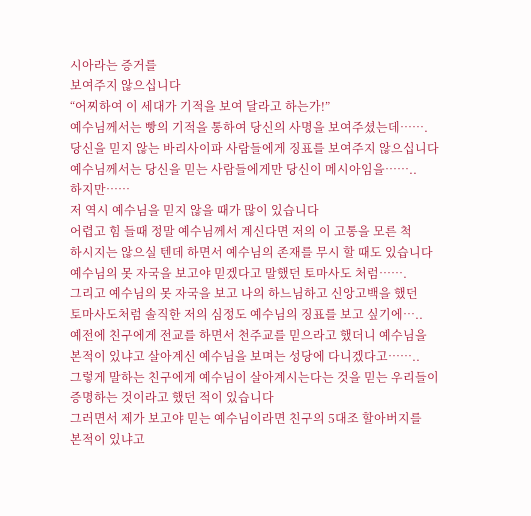시아라는 증거를
보여주지 않으십니다
“어찌하여 이 세대가 기적을 보여 달라고 하는가!”
예수님께서는 빵의 기적을 통하여 당신의 사명을 보여주셨는데…….
당신을 믿지 않는 바리사이파 사람들에게 징표를 보여주지 않으십니다
예수님께서는 당신을 믿는 사람들에게만 당신이 메시아임을……..
하지만……
저 역시 예수님을 믿지 않을 때가 많이 있습니다
어렵고 힘 들때 정말 예수님께서 계신다면 저의 이 고통을 모른 척
하시지는 않으실 텐데 하면서 예수님의 존재를 무시 할 때도 있습니다
예수님의 못 자국을 보고야 믿겠다고 말했던 토마사도 처럼…….
그리고 예수님의 못 자국을 보고 나의 하느님하고 신앙고백을 했던
토마사도처럼 솔직한 저의 심정도 예수님의 징표를 보고 싶기에…..
예전에 친구에게 전교를 하면서 천주교를 믿으라고 했더니 예수님을
본적이 있냐고 살아계신 예수님을 보며는 성당에 다니겠다고……..
그렇게 말하는 친구에게 예수님이 살아계시는다는 것을 믿는 우리들이
증명하는 것이라고 했던 적이 있습니다
그러면서 제가 보고야 믿는 예수님이라면 친구의 5대조 할아버지를
본적이 있냐고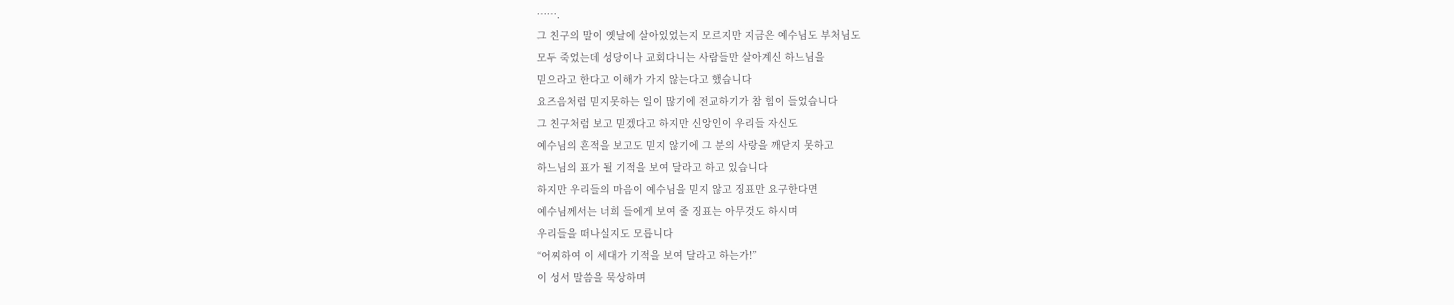…….
그 친구의 말이 옛날에 살아있었는지 모르지만 지금은 예수님도 부처님도
모두 죽었는데 성당이나 교회다니는 사람들만 살아계신 하느님을
믿으라고 한다고 이해가 가지 않는다고 했습니다
요즈음처럼 믿지못하는 일이 많기에 전교하기가 참 힘이 들었습니다
그 친구처럼 보고 믿겠다고 하지만 신앙인이 우리들 자신도
예수님의 흔적을 보고도 믿지 않기에 그 분의 사랑을 깨닫지 못하고
하느님의 표가 될 기적을 보여 달라고 하고 있습니다
하지만 우리들의 마음이 예수님을 믿지 않고 징표만 요구한다면
예수님께서는 너희 들에게 보여 줄 징표는 아무것도 하시며
우리들을 떠나실지도 모릅니다
“어찌하여 이 세대가 기적을 보여 달라고 하는가!”
이 성서 말씀을 묵상하며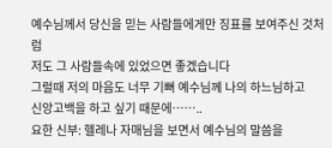예수님께서 당신을 믿는 사람들에게만 징표를 보여주신 것처럼
저도 그 사람들속에 있었으면 좋겠습니다
그럴때 저의 마음도 너무 기뻐 예수님께 나의 하느님하고
신앙고백을 하고 싶기 때문에……..
요한 신부: 헬레나 자매님을 보면서 예수님의 말씀을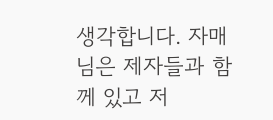생각합니다. 자매님은 제자들과 함께 있고 저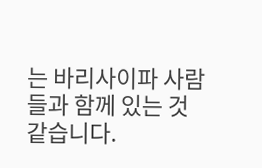는 바리사이파 사람들과 함께 있는 것 같습니다.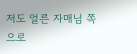저도 얼른 자매님 쪽으로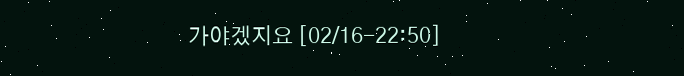가야겠지요 [02/16-22:50]